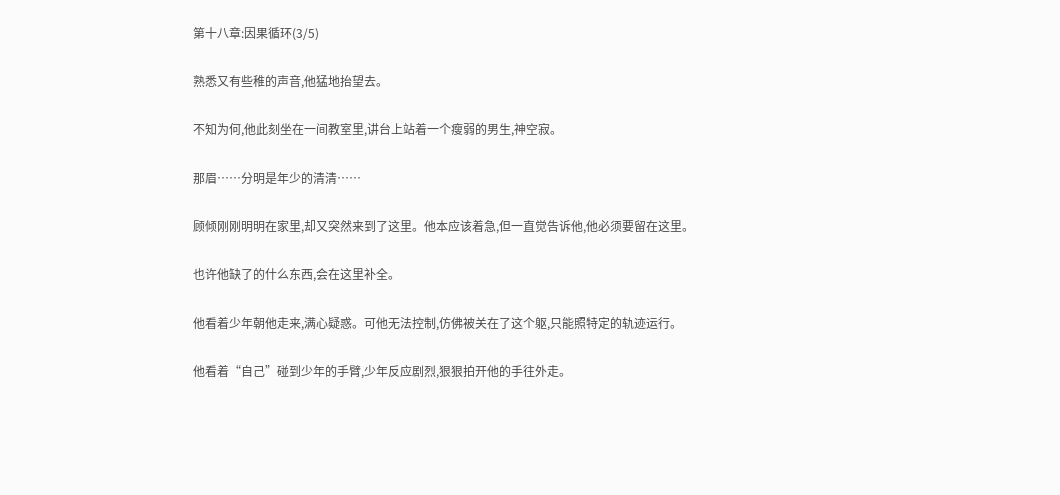第十八章:因果循环(3/5)

熟悉又有些稚的声音,他猛地抬望去。

不知为何,他此刻坐在一间教室里,讲台上站着一个瘦弱的男生,神空寂。

那眉……分明是年少的清清……

顾倾刚刚明明在家里,却又突然来到了这里。他本应该着急,但一直觉告诉他,他必须要留在这里。

也许他缺了的什么东西,会在这里补全。

他看着少年朝他走来,满心疑惑。可他无法控制,仿佛被关在了这个躯,只能照特定的轨迹运行。

他看着“自己”碰到少年的手臂,少年反应剧烈,狠狠拍开他的手往外走。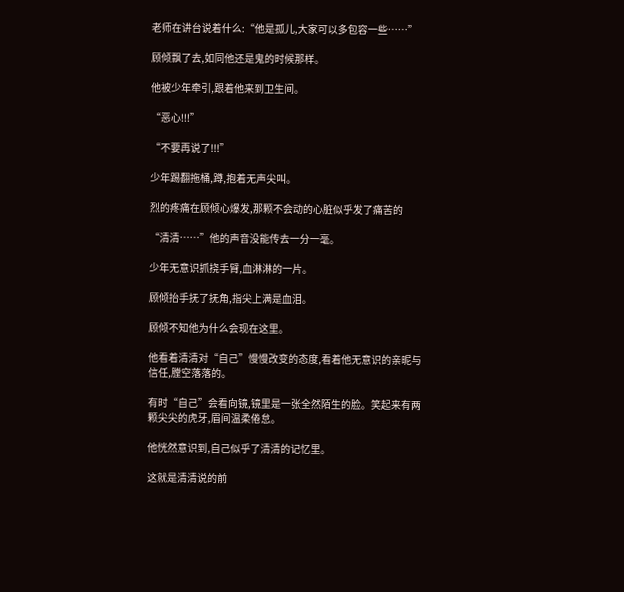老师在讲台说着什么:“他是孤儿,大家可以多包容一些……”

顾倾飘了去,如同他还是鬼的时候那样。

他被少年牵引,跟着他来到卫生间。

“恶心!!!”

“不要再说了!!!”

少年踢翻拖桶,蹲,抱着无声尖叫。

烈的疼痛在顾倾心爆发,那颗不会动的心脏似乎发了痛苦的

“清清……”他的声音没能传去一分一毫。

少年无意识抓挠手臂,血淋淋的一片。

顾倾抬手抚了抚角,指尖上满是血泪。

顾倾不知他为什么会现在这里。

他看着清清对“自己”慢慢改变的态度,看着他无意识的亲昵与信任,膛空落落的。

有时“自己”会看向镜,镜里是一张全然陌生的脸。笑起来有两颗尖尖的虎牙,眉间温柔倦怠。

他恍然意识到,自己似乎了清清的记忆里。

这就是清清说的前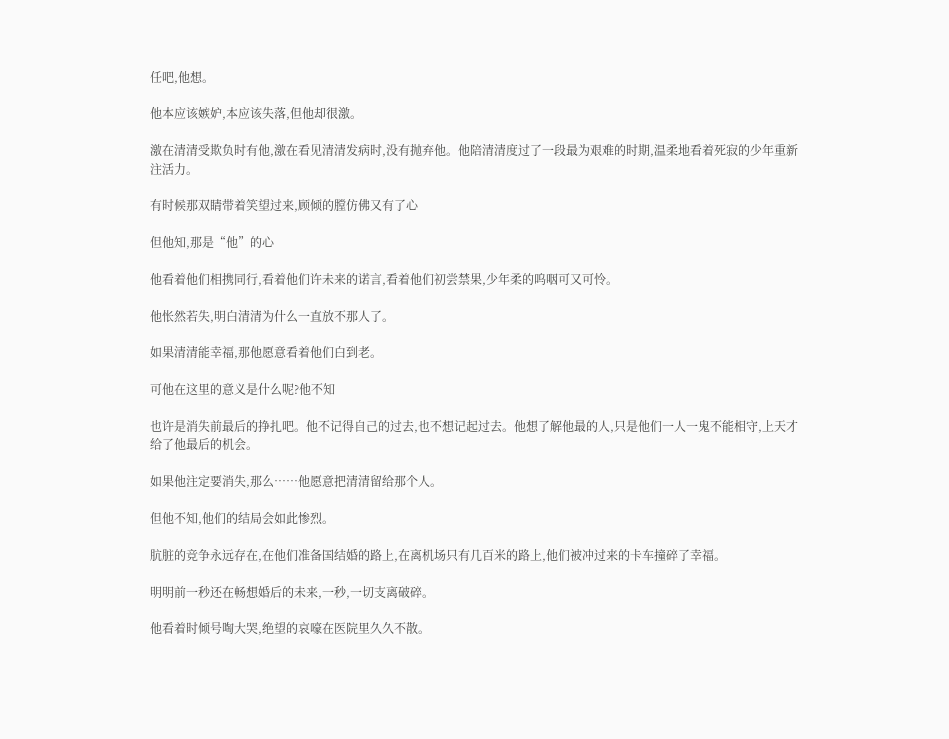任吧,他想。

他本应该嫉妒,本应该失落,但他却很激。

激在清清受欺负时有他,激在看见清清发病时,没有抛弃他。他陪清清度过了一段最为艰难的时期,温柔地看着死寂的少年重新注活力。

有时候那双睛带着笑望过来,顾倾的膛仿佛又有了心

但他知,那是“他”的心

他看着他们相携同行,看着他们许未来的诺言,看着他们初尝禁果,少年柔的呜咽可又可怜。

他怅然若失,明白清清为什么一直放不那人了。

如果清清能幸福,那他愿意看着他们白到老。

可他在这里的意义是什么呢?他不知

也许是消失前最后的挣扎吧。他不记得自己的过去,也不想记起过去。他想了解他最的人,只是他们一人一鬼不能相守,上天才给了他最后的机会。

如果他注定要消失,那么……他愿意把清清留给那个人。

但他不知,他们的结局会如此惨烈。

肮脏的竞争永远存在,在他们准备国结婚的路上,在离机场只有几百米的路上,他们被冲过来的卡车撞碎了幸福。

明明前一秒还在畅想婚后的未来,一秒,一切支离破碎。

他看着时倾号啕大哭,绝望的哀嚎在医院里久久不散。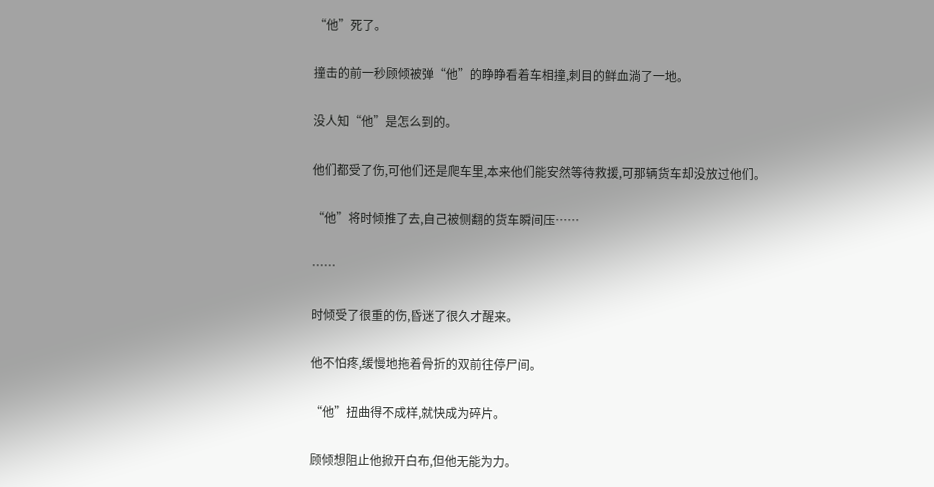“他”死了。

撞击的前一秒顾倾被弹“他”的睁睁看着车相撞,刺目的鲜血淌了一地。

没人知“他”是怎么到的。

他们都受了伤,可他们还是爬车里,本来他们能安然等待救援,可那辆货车却没放过他们。

“他”将时倾推了去,自己被侧翻的货车瞬间压……

……

时倾受了很重的伤,昏迷了很久才醒来。

他不怕疼,缓慢地拖着骨折的双前往停尸间。

“他”扭曲得不成样,就快成为碎片。

顾倾想阻止他掀开白布,但他无能为力。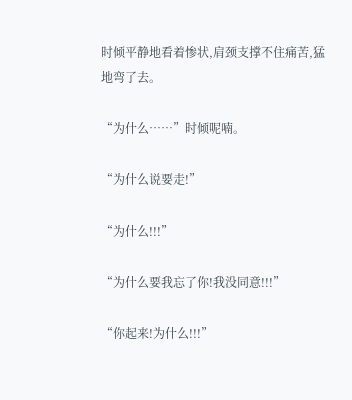时倾平静地看着惨状,肩颈支撑不住痛苦,猛地弯了去。

“为什么……”时倾呢喃。

“为什么说要走!”

“为什么!!!”

“为什么要我忘了你!我没同意!!!”

“你起来!为什么!!!”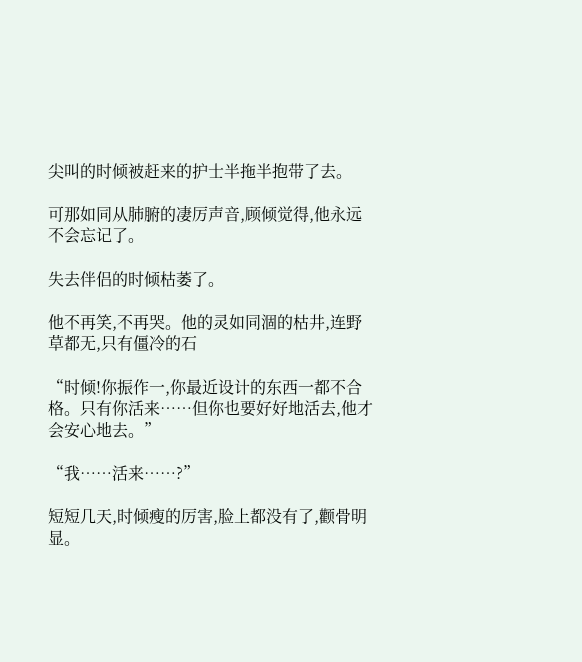尖叫的时倾被赶来的护士半拖半抱带了去。

可那如同从肺腑的凄厉声音,顾倾觉得,他永远不会忘记了。

失去伴侣的时倾枯萎了。

他不再笑,不再哭。他的灵如同涸的枯井,连野草都无,只有僵冷的石

“时倾!你振作一,你最近设计的东西一都不合格。只有你活来……但你也要好好地活去,他才会安心地去。”

“我……活来……?”

短短几天,时倾瘦的厉害,脸上都没有了,颧骨明显。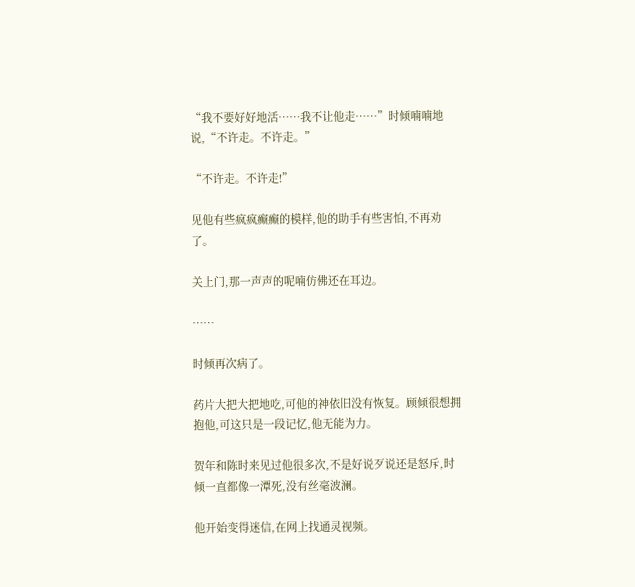“我不要好好地活……我不让他走……”时倾喃喃地说,“不许走。不许走。”

“不许走。不许走!”

见他有些疯疯癫癫的模样,他的助手有些害怕,不再劝了。

关上门,那一声声的呢喃仿佛还在耳边。

……

时倾再次病了。

药片大把大把地吃,可他的神依旧没有恢复。顾倾很想拥抱他,可这只是一段记忆,他无能为力。

贺年和陈时来见过他很多次,不是好说歹说还是怒斥,时倾一直都像一潭死,没有丝毫波澜。

他开始变得迷信,在网上找通灵视频。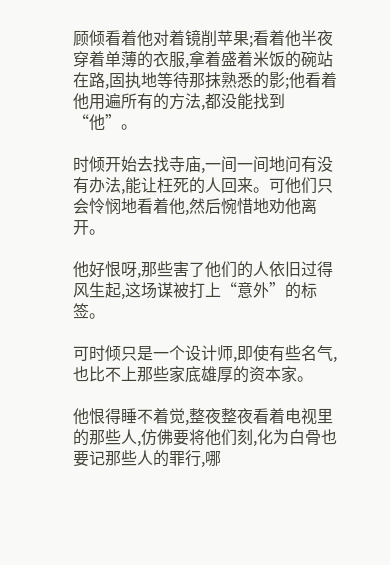顾倾看着他对着镜削苹果;看着他半夜穿着单薄的衣服,拿着盛着米饭的碗站在路,固执地等待那抹熟悉的影;他看着他用遍所有的方法,都没能找到“他”。

时倾开始去找寺庙,一间一间地问有没有办法,能让枉死的人回来。可他们只会怜悯地看着他,然后惋惜地劝他离开。

他好恨呀,那些害了他们的人依旧过得风生起,这场谋被打上“意外”的标签。

可时倾只是一个设计师,即使有些名气,也比不上那些家底雄厚的资本家。

他恨得睡不着觉,整夜整夜看着电视里的那些人,仿佛要将他们刻,化为白骨也要记那些人的罪行,哪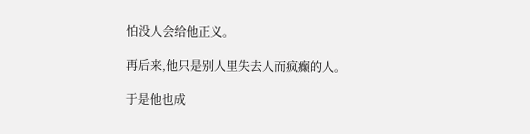怕没人会给他正义。

再后来,他只是别人里失去人而疯癫的人。

于是他也成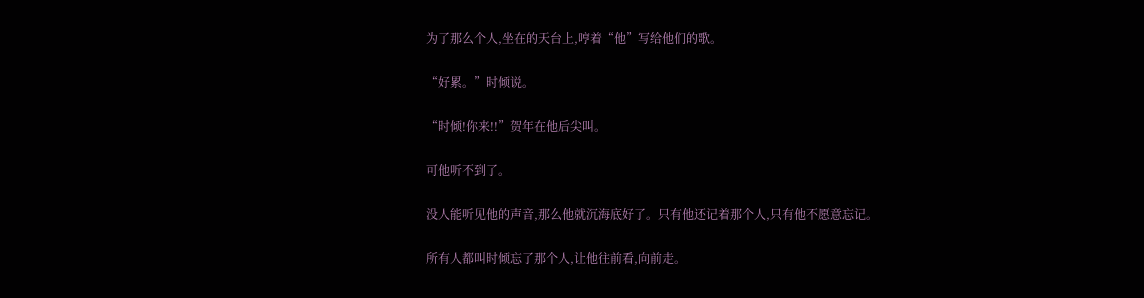为了那么个人,坐在的天台上,哼着“他”写给他们的歌。

“好累。”时倾说。

“时倾!你来!!”贺年在他后尖叫。

可他听不到了。

没人能听见他的声音,那么他就沉海底好了。只有他还记着那个人,只有他不愿意忘记。

所有人都叫时倾忘了那个人,让他往前看,向前走。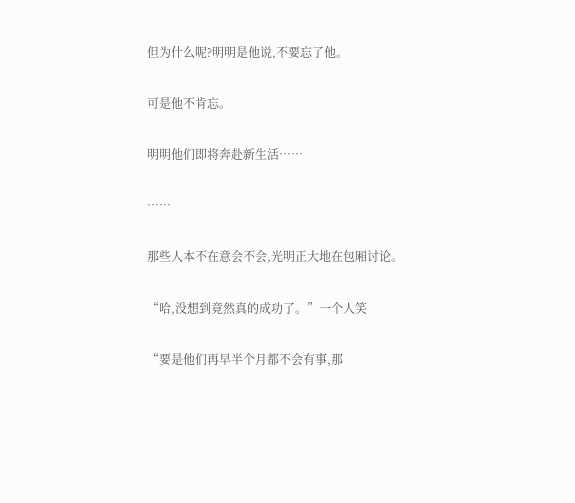但为什么呢?明明是他说,不要忘了他。

可是他不肯忘。

明明他们即将奔赴新生活……

……

那些人本不在意会不会,光明正大地在包厢讨论。

“哈,没想到竟然真的成功了。”一个人笑

“要是他们再早半个月都不会有事,那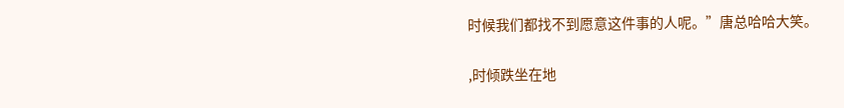时候我们都找不到愿意这件事的人呢。”唐总哈哈大笑。

,时倾跌坐在地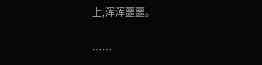上,浑浑噩噩。

……